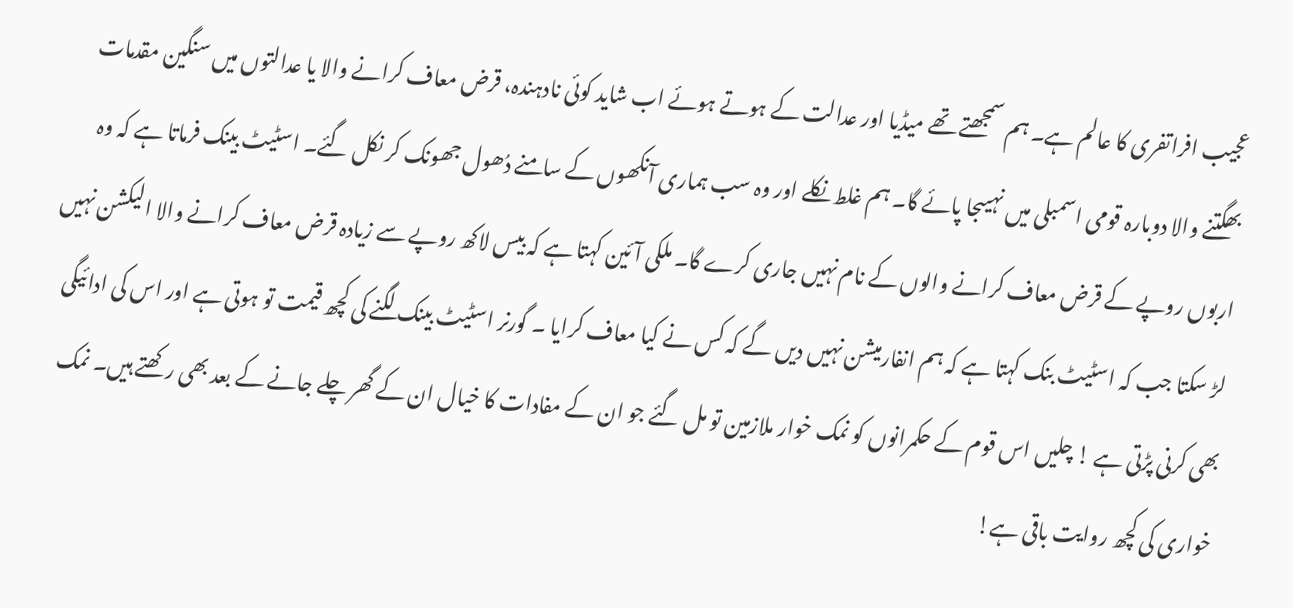عجیب افراتفری کا عالم ہے۔ ہم سمجھتے تھے میڈیا اور عدالت کے ہوتے ہوئے اب شاید کوئی نادہندہ، قرض معاف کرانے والا یا عدالتوں میں سنگین مقدمات بھگتنے والا دوبارہ قومی اسمبلی میں نہیںجا پائے گا۔ ہم غلط نکلے اور وہ سب ہماری آنکھوں کے سامنے دُھول جھونک کر نکل گئے۔ اسٹیٹ بینک فرماتا ہے کہ وہ اربوں روپے کے قرض معاف کرانے والوں کے نام نہیں جاری کرے گا۔ ملکی آئین کہتا ہے کہ بیس لاکھ روپے سے زیادہ قرض معاف کرانے والا الیکشن نہیں لڑ سکتا جب کہ اسٹیٹ بنک کہتا ہے کہ ہم انفارمیشن نہیں دیں گے کہ کس نے کیا معاف کرایا ۔ گورنر اسٹیٹ بینک لگنے کی کچھ قیمت تو ہوتی ہے اور اس کی ادائیگی بھی کرنی پڑتی ہے ! چلیں اس قوم کے حکمرانوں کو نمک خوار ملازمین تو مل گئے جو ان کے مفادات کا خیال ان کے گھر چلے جانے کے بعد بھی رکھتے ہیں۔ نمک خواری کی کچھ روایت باقی ہے!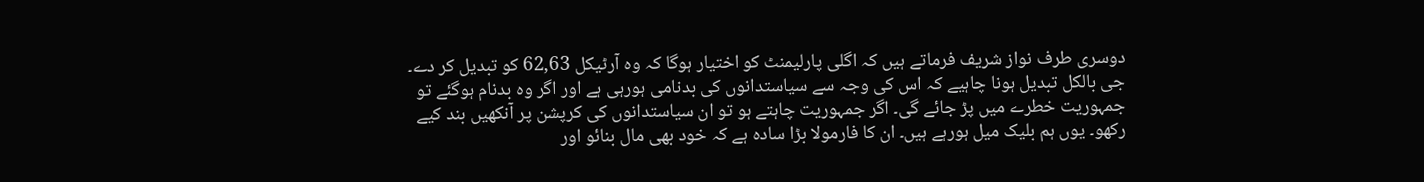دوسری طرف نواز شریف فرماتے ہیں کہ اگلی پارلیمنٹ کو اختیار ہوگا کہ وہ آرٹیکل 62,63 کو تبدیل کر دے۔ جی بالکل تبدیل ہونا چاہیے کہ اس کی وجہ سے سیاستدانوں کی بدنامی ہورہی ہے اور اگر وہ بدنام ہوگئے تو جمہوریت خطرے میں پڑ جائے گی۔ اگر جمہوریت چاہتے ہو تو ان سیاستدانوں کی کرپشن پر آنکھیں بند کیے رکھو۔ یوں ہم بلیک میل ہورہے ہیں۔ ان کا فارمولا بڑا سادہ ہے کہ خود بھی مال بنائو اور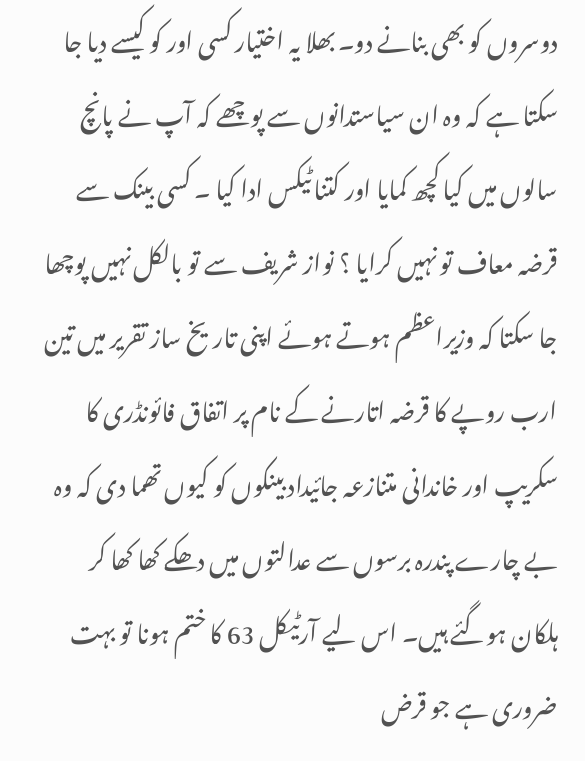دوسروں کو بھی بنانے دو۔ بھلا یہ اختیار کسی اور کو کیسے دیا جا سکتا ہے کہ وہ ان سیاستدانوں سے پوچھے کہ آپ نے پانچ سالوں میں کیا کچھ کمایا اور کتنا ٹیکس ادا کیا ۔ کسی بینک سے قرضہ معاف تو نہیں کرایا ؟ نواز شریف سے تو بالکل نہیں پوچھا جا سکتا کہ وزیراعظم ہوتے ہوئے اپنی تاریخ ساز تقریر میں تین ارب روپے کا قرضہ اتارنے کے نام پر اتفاق فائونڈری کا سکریپ اور خاندانی متنازعہ جائیداد بینکوں کو کیوں تھما دی کہ وہ بے چارے پندرہ برسوں سے عدالتوں میں دھکے کھا کھا کر ہلکان ہوگئے ہیں۔ اس لیے آرٹیکل 63 کا ختم ہونا تو بہت ضروری ہے جو قرض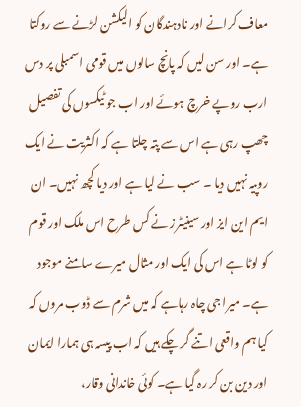معاف کرانے اور نادہندگان کو الیکشن لڑنے سے روکتا ہے۔ اور سن لیں کہ پانچ سالوں میں قومی اسمبلی پر دس ارب روپے خرچ ہوئے اور اب جو ٹیکسوں کی تفصیل چھپ رہی ہے اس سے پتہ چلتا ہے کہ اکثریت نے ایک روپیہ نہیں دیا ۔ سب نے لیا ہے اور دیا کچھ نہیں۔ ان ایم این ایز اور سینیٹرز نے کس طرح اس ملک اور قوم کو لوٹا ہے اس کی ایک اور مثال میرے سامنے موجود ہے۔ میرا جی چاہ رہاہے کہ میں شرم سے ڈوب مروں کہ کیا ہم واقعی اتنے گر چکے ہیں کہ اب پیسہ ہی ہمارا ایمان اور دین بن کر رہ گیا ہے۔ کوئی خاندانی وقار،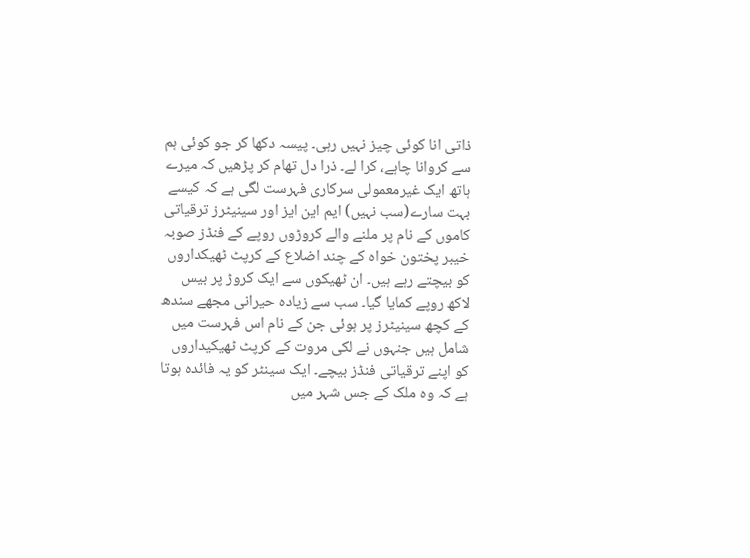ذاتی انا کوئی چیز نہیں رہی۔ پیسہ دکھا کر جو کوئی ہم سے کروانا چاہے، کرا لے۔ ذرا دل تھام کر پڑھیں کہ میرے ہاتھ ایک غیرمعمولی سرکاری فہرست لگی ہے کہ کیسے بہت سارے(سب نہیں) ایم این ایز اور سینیٹرز ترقیاتی کاموں کے نام پر ملنے والے کروڑوں روپے کے فنڈز صوبہ خیبر پختون خواہ کے چند اضلاع کے کرپٹ ٹھیکداروں کو بیچتے رہے ہیں۔ ان ٹھیکوں سے ایک کروڑ پر بیس لاکھ روپے کمایا گیا۔ سب سے زیادہ حیرانی مجھے سندھ کے کچھ سینیٹرز پر ہوئی جن کے نام اس فہرست میں شامل ہیں جنہوں نے لکی مروت کے کرپٹ ٹھیکیداروں کو اپنے ترقیاتی فنڈز بیچے۔ ایک سینٹر کو یہ فائدہ ہوتا ہے کہ وہ ملک کے جس شہر میں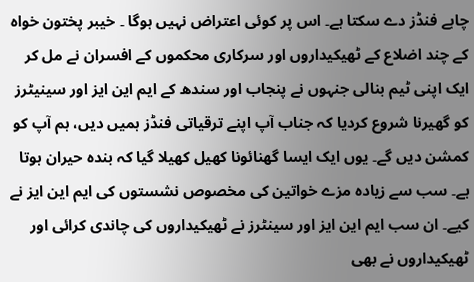چاہے فنڈز دے سکتا ہے۔ اس پر کوئی اعتراض نہیں ہوگا ۔ خیبر پختون خواہ کے چند اضلاع کے ٹھیکیداروں اور سرکاری محکموں کے افسران نے مل کر ایک اپنی ٹیم بنالی جنہوں نے پنجاب اور سندھ کے ایم این ایز اور سینیٹرز کو گھیرنا شروع کردیا کہ جناب آپ اپنے ترقیاتی فنڈز ہمیں دیں، ہم آپ کو کمشن دیں گے۔ یوں ایک ایسا گھنائونا کھیل کھیلا گیا کہ بندہ حیران ہوتا ہے۔ سب سے زیادہ مزے خواتین کی مخصوص نشستوں کی ایم این ایز نے کیے۔ ان سب ایم این ایز اور سینٹرز نے ٹھیکیداروں کی چاندی کرائی اور ٹھیکیداروں نے بھی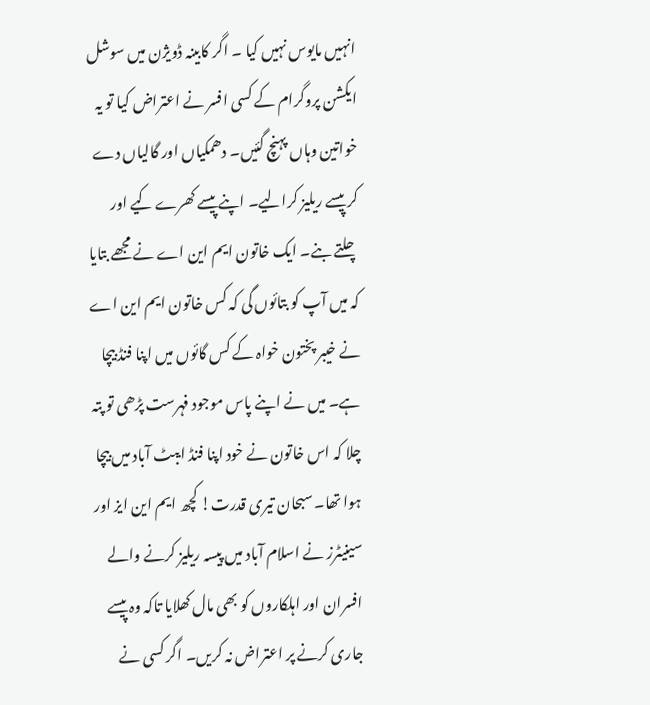انہیں مایوس نہیں کیا ۔ اگر کابینہ ڈویژن میں سوشل ایکشن پروگرام کے کسی افسر نے اعتراض کیا تو یہ خواتین وہاں پہنچ گئیں۔ دھمکیاں اور گالیاں دے کر پیسے ریلیز کرالیے۔ اپنے پیسے کھرے کیے اور چلتے بنے۔ ایک خاتون ایم این اے نے مجھے بتایا کہ میں آپ کو بتائوں گی کہ کس خاتون ایم این اے نے خیبر پختون خواہ کے کس گائوں میں اپنا فنڈ بیچا ہے۔ میں نے اپنے پاس موجود فہرست پڑھی تو پتہ چلا کہ اس خاتون نے خود اپنا فنڈ ایبٹ آباد میں بیچا ہوا تھا۔ سبحان تیری قدرت! کچھ ایم این ایز اور سینیٹرز نے اسلام آباد میں پیسہ ریلیز کرنے والے افسران اور اہلکاروں کو بھی مال کھلایا تاکہ وہ پیسے جاری کرنے پر اعتراض نہ کریں۔ اگر کسی نے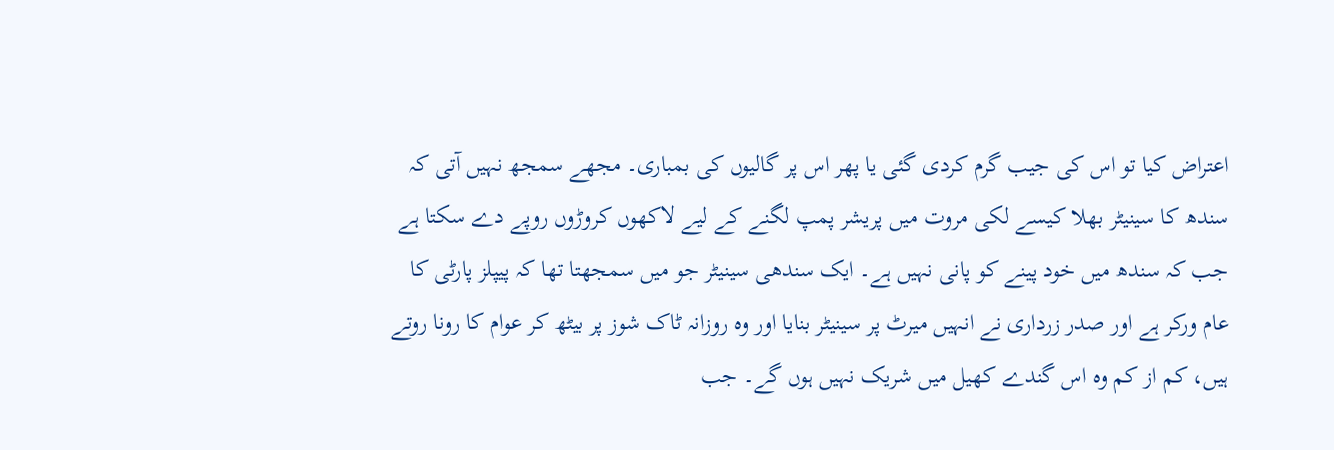اعتراض کیا تو اس کی جیب گرم کردی گئی یا پھر اس پر گالیوں کی بمباری۔ مجھے سمجھ نہیں آتی کہ سندھ کا سینیٹر بھلا کیسے لکی مروت میں پریشر پمپ لگنے کے لیے لاکھوں کروڑوں روپے دے سکتا ہے جب کہ سندھ میں خود پینے کو پانی نہیں ہے۔ ایک سندھی سینیٹر جو میں سمجھتا تھا کہ پیپلز پارٹی کا عام ورکر ہے اور صدر زرداری نے انہیں میرٹ پر سینیٹر بنایا اور وہ روزانہ ٹاک شوز پر بیٹھ کر عوام کا رونا روتے ہیں، کم از کم وہ اس گندے کھیل میں شریک نہیں ہوں گے۔ جب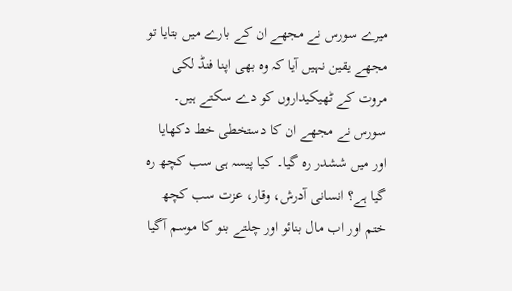میرے سورس نے مجھے ان کے بارے میں بتایا تو مجھے یقین نہیں آیا کہ وہ بھی اپنا فنڈ لکی مروت کے ٹھیکیداروں کو دے سکتے ہیں۔ سورس نے مجھے ان کا دستخطی خط دکھایا اور میں ششدر رہ گیا۔ کیا پیسہ ہی سب کچھ رہ گیا ہے؟ انسانی آدرش، وقار، عزت سب کچھ ختم اور اب مال بنائو اور چلتے بنو کا موسم آگیا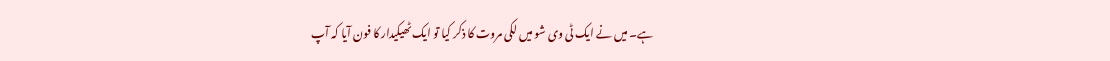ہے۔ میں نے ایک ٹی وی شو میں لکی مروت کا ذکر کیا تو ایک ٹھیکیدار کا فون آیا کہ آپ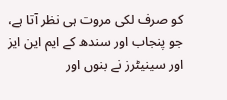کو صرف لکی مروت ہی نظر آتا ہے، جو پنجاب اور سندھ کے ایم این ایز اور سینیٹرز نے بنوں اور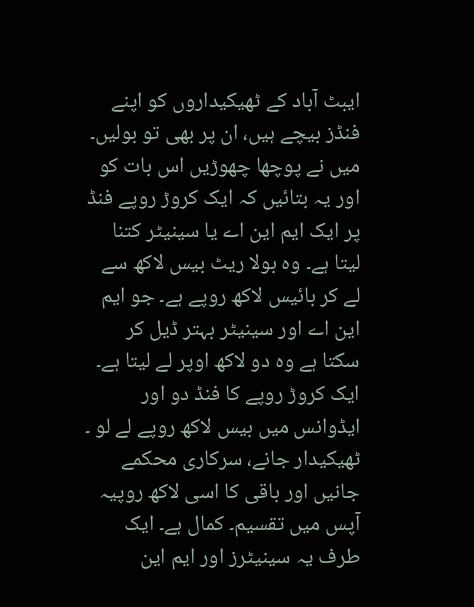ایبٹ آباد کے ٹھیکیداروں کو اپنے فنڈز بیچے ہیں، ان پر بھی تو بولیں۔ میں نے پوچھا چھوڑیں اس بات کو اور یہ بتائیں کہ ایک کروڑ روپے فنڈ پر ایک ایم این اے یا سینیٹر کتنا لیتا ہے۔ وہ بولا ریٹ بیس لاکھ سے لے کر بائیس لاکھ روپے ہے۔ جو ایم این اے اور سینیٹر بہتر ڈیل کر سکتا ہے وہ دو لاکھ اوپر لے لیتا ہے۔ ایک کروڑ روپے کا فنڈ دو اور ایڈوانس میں بیس لاکھ روپے لے لو ۔ ٹھیکیدار جانے، سرکاری محکمے جانیں اور باقی کا اسی لاکھ روپیہ آپس میں تقسیم۔ کمال ہے۔ ایک طرف یہ سینیٹرز اور ایم این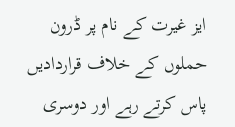ایز غیرت کے نام پر ڈرون حملوں کے خلاف قراردادیں پاس کرتے رہے اور دوسری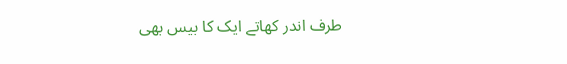طرف اندر کھاتے ایک کا بیس بھی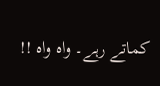کماتے رہے۔ واہ واہ !!